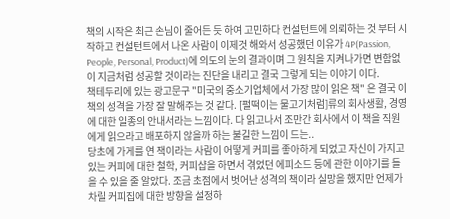책의 시작은 최근 손님이 줄어든 듯 하여 고민하다 컨설턴트에 의뢰하는 것 부터 시작하고 컨설턴트에서 나온 사람이 이제것 해와서 성공했던 이유가 4P(Passion, People, Personal, Product)에 의도의 눈의 결과이며 그 원칙을 지켜나가면 변함없이 지금처럼 성공할 것이라는 진단을 내리고 결국 그렇게 되는 이야기 이다.
책테두리에 있는 광고문구 "미국의 중소기업체에서 가장 많이 읽은 책" 은 결국 이책의 성격을 가장 잘 말해주는 것 같다. [펄떡이는 물고기처럼]류의 회사생활, 경영에 대한 일종의 안내서라는 느낌이다. 다 읽고나서 조만간 회사에서 이 책을 직원에게 읽으라고 배포하지 않을까 하는 불길한 느낌이 드는..
당초에 가게를 연 잭이라는 사람이 어떻게 커피를 좋아하게 되었고 자신이 가지고 있는 커피에 대한 철학, 커피샵을 하면서 겪었던 에피소드 등에 관한 이야기를 들을 수 있을 줄 알았다. 조금 초점에서 벗어난 성격의 책이라 실망을 했지만 언제가 차릴 커피집에 대한 방향을 설정하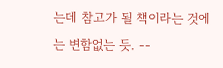는데 참고가 될 책이라는 것에는 변함없는 듯. --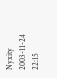Nyxity 2003-11-24 22:15